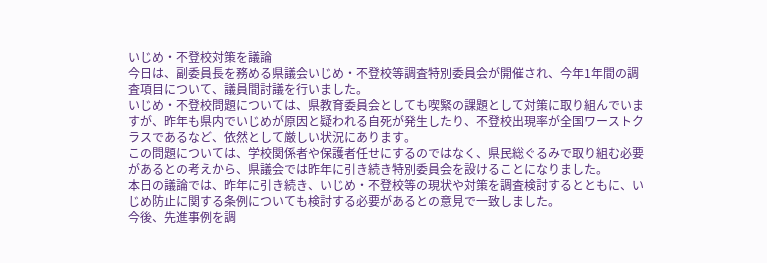いじめ・不登校対策を議論
今日は、副委員長を務める県議会いじめ・不登校等調査特別委員会が開催され、今年1年間の調査項目について、議員間討議を行いました。
いじめ・不登校問題については、県教育委員会としても喫緊の課題として対策に取り組んでいますが、昨年も県内でいじめが原因と疑われる自死が発生したり、不登校出現率が全国ワーストクラスであるなど、依然として厳しい状況にあります。
この問題については、学校関係者や保護者任せにするのではなく、県民総ぐるみで取り組む必要があるとの考えから、県議会では昨年に引き続き特別委員会を設けることになりました。
本日の議論では、昨年に引き続き、いじめ・不登校等の現状や対策を調査検討するとともに、いじめ防止に関する条例についても検討する必要があるとの意見で一致しました。
今後、先進事例を調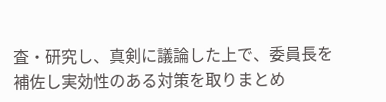査・研究し、真剣に議論した上で、委員長を補佐し実効性のある対策を取りまとめ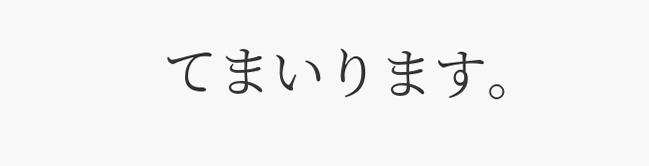てまいります。